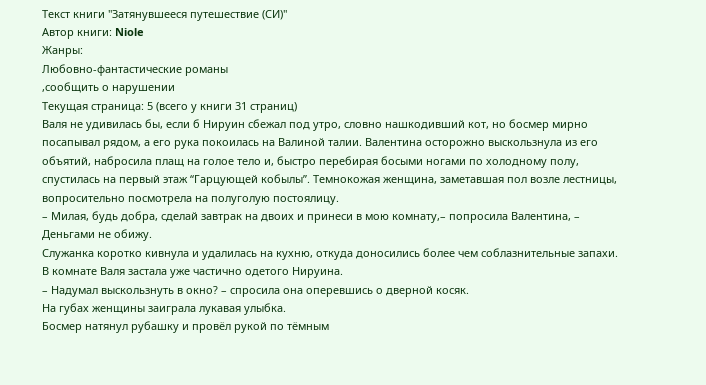Текст книги "Затянувшееся путешествие (СИ)"
Автор книги: Niole
Жанры:
Любовно-фантастические романы
,сообщить о нарушении
Текущая страница: 5 (всего у книги 31 страниц)
Валя не удивилась бы, если б Нируин сбежал под утро, словно нашкодивший кот, но босмер мирно посапывал рядом, а его рука покоилась на Валиной талии. Валентина осторожно выскользнула из его объятий, набросила плащ на голое тело и, быстро перебирая босыми ногами по холодному полу, спустилась на первый этаж “Гарцующей кобылы”. Темнокожая женщина, заметавшая пол возле лестницы, вопросительно посмотрела на полуголую постоялицу.
– Милая, будь добра, сделай завтрак на двоих и принеси в мою комнату,– попросила Валентина, – Деньгами не обижу.
Служанка коротко кивнула и удалилась на кухню, откуда доносились более чем соблазнительные запахи.
В комнате Валя застала уже частично одетого Нируина.
– Надумал выскользнуть в окно? – спросила она оперевшись о дверной косяк.
На губах женщины заиграла лукавая улыбка.
Босмер натянул рубашку и провёл рукой по тёмным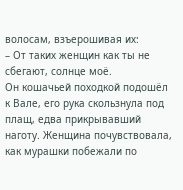волосам, взъерошивая их:
– От таких женщин как ты не сбегают, солнце моё.
Он кошачьей походкой подошёл к Вале, его рука скользнула под плащ, едва прикрывавший наготу. Женщина почувствовала, как мурашки побежали по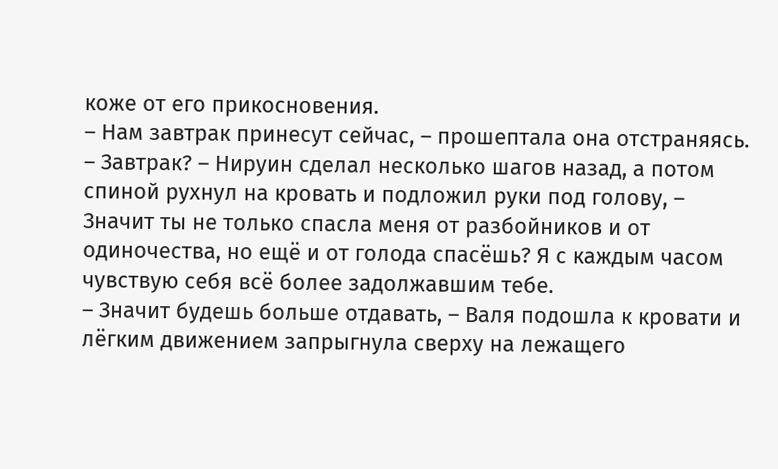коже от его прикосновения.
– Нам завтрак принесут сейчас, – прошептала она отстраняясь.
– Завтрак? – Нируин сделал несколько шагов назад, а потом спиной рухнул на кровать и подложил руки под голову, – Значит ты не только спасла меня от разбойников и от одиночества, но ещё и от голода спасёшь? Я с каждым часом чувствую себя всё более задолжавшим тебе.
– Значит будешь больше отдавать, – Валя подошла к кровати и лёгким движением запрыгнула сверху на лежащего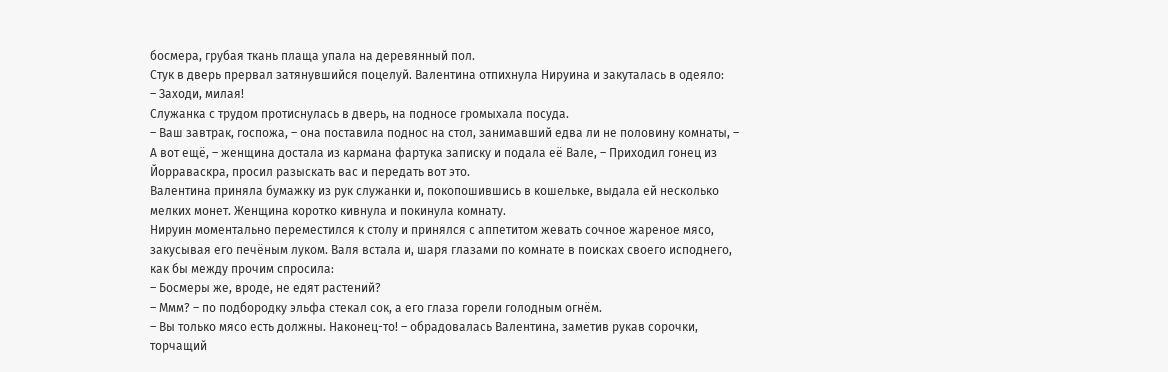босмера, грубая ткань плаща упала на деревянный пол.
Стук в дверь прервал затянувшийся поцелуй. Валентина отпихнула Нируина и закуталась в одеяло:
– Заходи, милая!
Служанка с трудом протиснулась в дверь, на подносе громыхала посуда.
– Ваш завтрак, госпожа, – она поставила поднос на стол, занимавший едва ли не половину комнаты, – А вот ещё, – женщина достала из кармана фартука записку и подала её Вале, – Приходил гонец из Йорраваскра, просил разыскать вас и передать вот это.
Валентина приняла бумажку из рук служанки и, покопошившись в кошельке, выдала ей несколько мелких монет. Женщина коротко кивнула и покинула комнату.
Нируин моментально переместился к столу и принялся с аппетитом жевать сочное жареное мясо, закусывая его печёным луком. Валя встала и, шаря глазами по комнате в поисках своего исподнего, как бы между прочим спросила:
– Босмеры же, вроде, не едят растений?
– Ммм? – по подбородку эльфа стекал сок, а его глаза горели голодным огнём.
– Вы только мясо есть должны. Наконец-то! – обрадовалась Валентина, заметив рукав сорочки, торчащий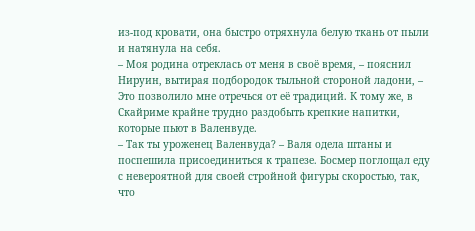из-под кровати, она быстро отряхнула белую ткань от пыли и натянула на себя.
– Моя родина отреклась от меня в своё время, – пояснил Нируин, вытирая подбородок тыльной стороной ладони, – Это позволило мне отречься от её традиций. К тому же, в Скайриме крайне трудно раздобыть крепкие напитки, которые пьют в Валенвуде.
– Так ты уроженец Валенвуда? – Валя одела штаны и поспешила присоединиться к трапезе. Босмер поглощал еду с невероятной для своей стройной фигуры скоростью, так, что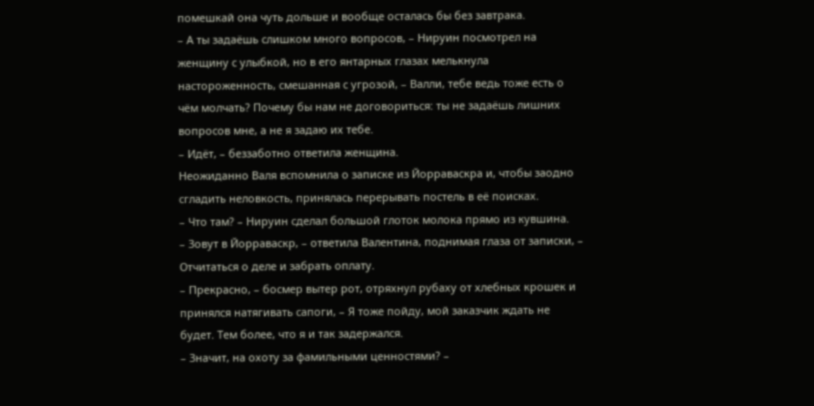помешкай она чуть дольше и вообще осталась бы без завтрака.
– А ты задаёшь слишком много вопросов, – Нируин посмотрел на женщину с улыбкой, но в его янтарных глазах мелькнула настороженность, смешанная с угрозой, – Валли, тебе ведь тоже есть о чём молчать? Почему бы нам не договориться: ты не задаёшь лишних вопросов мне, а не я задаю их тебе.
– Идёт, – беззаботно ответила женщина.
Неожиданно Валя вспомнила о записке из Йорраваскра и, чтобы заодно сгладить неловкость, принялась перерывать постель в её поисках.
– Что там? – Нируин сделал большой глоток молока прямо из кувшина.
– Зовут в Йорраваскр, – ответила Валентина, поднимая глаза от записки, – Отчитаться о деле и забрать оплату.
– Прекрасно, – босмер вытер рот, отряхнул рубаху от хлебных крошек и принялся натягивать сапоги, – Я тоже пойду, мой заказчик ждать не будет. Тем более, что я и так задержался.
– Значит, на охоту за фамильными ценностями? –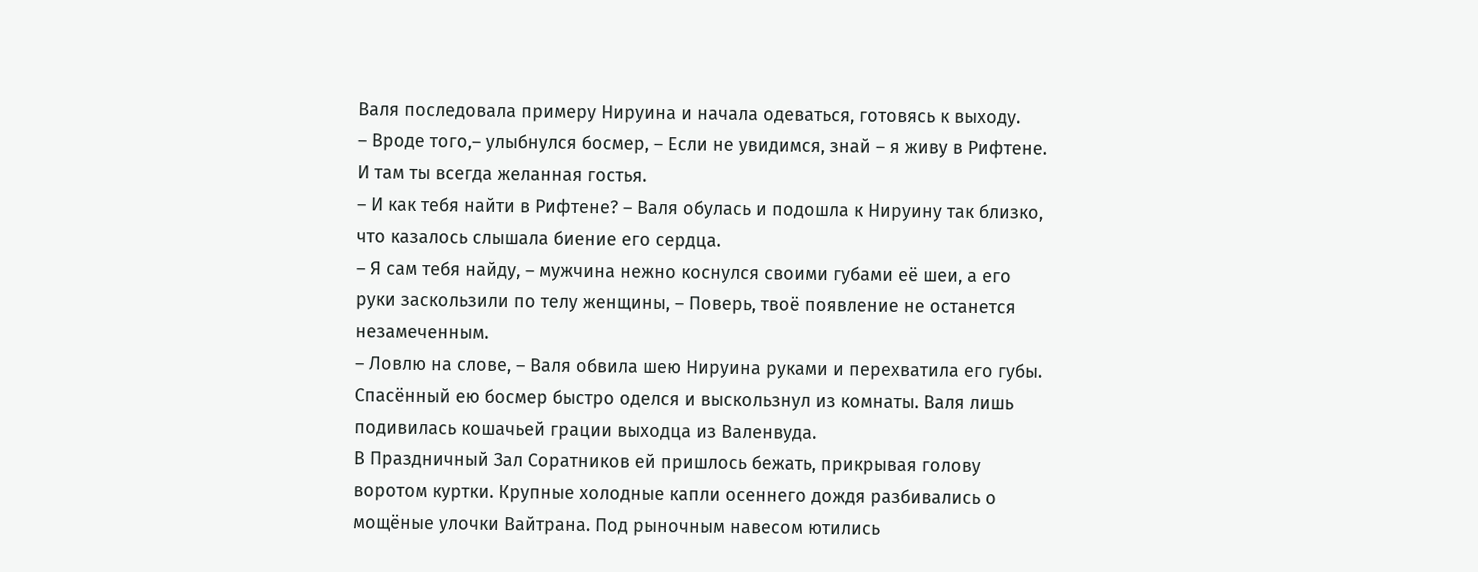Валя последовала примеру Нируина и начала одеваться, готовясь к выходу.
– Вроде того,– улыбнулся босмер, – Если не увидимся, знай – я живу в Рифтене. И там ты всегда желанная гостья.
– И как тебя найти в Рифтене? – Валя обулась и подошла к Нируину так близко, что казалось слышала биение его сердца.
– Я сам тебя найду, – мужчина нежно коснулся своими губами её шеи, а его руки заскользили по телу женщины, – Поверь, твоё появление не останется незамеченным.
– Ловлю на слове, – Валя обвила шею Нируина руками и перехватила его губы.
Спасённый ею босмер быстро оделся и выскользнул из комнаты. Валя лишь подивилась кошачьей грации выходца из Валенвуда.
В Праздничный Зал Соратников ей пришлось бежать, прикрывая голову воротом куртки. Крупные холодные капли осеннего дождя разбивались о мощёные улочки Вайтрана. Под рыночным навесом ютились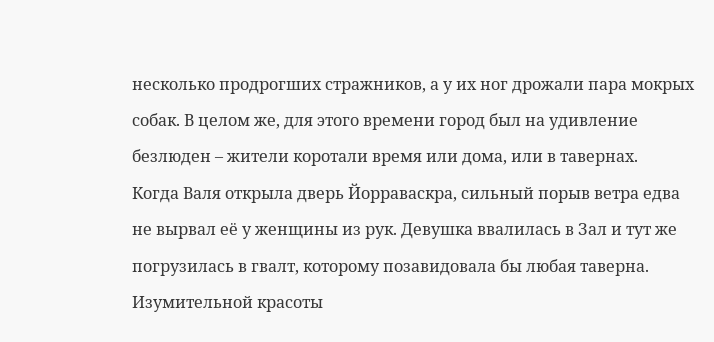несколько продрогших стражников, а у их ног дрожали пара мокрых собак. В целом же, для этого времени город был на удивление безлюден – жители коротали время или дома, или в тавернах.
Когда Валя открыла дверь Йорраваскра, сильный порыв ветра едва не вырвал её у женщины из рук. Девушка ввалилась в Зал и тут же погрузилась в гвалт, которому позавидовала бы любая таверна.
Изумительной красоты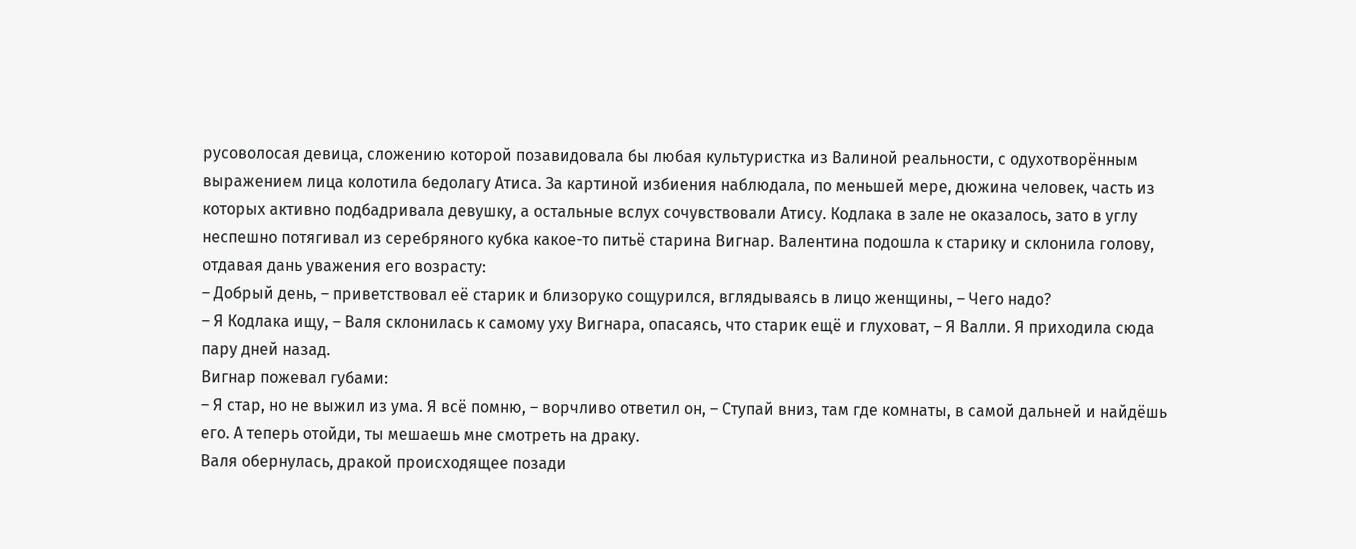русоволосая девица, сложению которой позавидовала бы любая культуристка из Валиной реальности, с одухотворённым выражением лица колотила бедолагу Атиса. За картиной избиения наблюдала, по меньшей мере, дюжина человек, часть из которых активно подбадривала девушку, а остальные вслух сочувствовали Атису. Кодлака в зале не оказалось, зато в углу неспешно потягивал из серебряного кубка какое-то питьё старина Вигнар. Валентина подошла к старику и склонила голову, отдавая дань уважения его возрасту:
– Добрый день, – приветствовал её старик и близоруко сощурился, вглядываясь в лицо женщины, – Чего надо?
– Я Кодлака ищу, – Валя склонилась к самому уху Вигнара, опасаясь, что старик ещё и глуховат, – Я Валли. Я приходила сюда пару дней назад.
Вигнар пожевал губами:
– Я стар, но не выжил из ума. Я всё помню, – ворчливо ответил он, – Ступай вниз, там где комнаты, в самой дальней и найдёшь его. А теперь отойди, ты мешаешь мне смотреть на драку.
Валя обернулась, дракой происходящее позади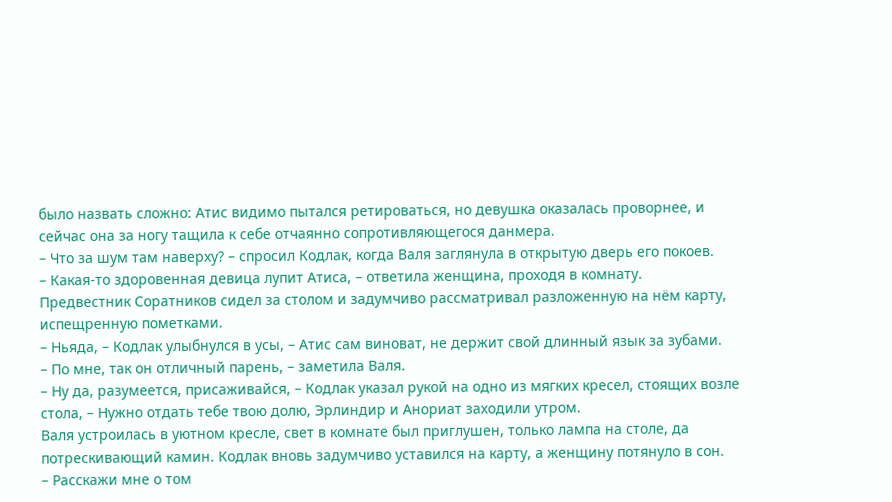было назвать сложно: Атис видимо пытался ретироваться, но девушка оказалась проворнее, и сейчас она за ногу тащила к себе отчаянно сопротивляющегося данмера.
– Что за шум там наверху? – спросил Кодлак, когда Валя заглянула в открытую дверь его покоев.
– Какая-то здоровенная девица лупит Атиса, – ответила женщина, проходя в комнату.
Предвестник Соратников сидел за столом и задумчиво рассматривал разложенную на нём карту, испещренную пометками.
– Ньяда, – Кодлак улыбнулся в усы, – Атис сам виноват, не держит свой длинный язык за зубами.
– По мне, так он отличный парень, – заметила Валя.
– Ну да, разумеется, присаживайся, – Кодлак указал рукой на одно из мягких кресел, стоящих возле стола, – Нужно отдать тебе твою долю, Эрлиндир и Анориат заходили утром.
Валя устроилась в уютном кресле, свет в комнате был приглушен, только лампа на столе, да потрескивающий камин. Кодлак вновь задумчиво уставился на карту, а женщину потянуло в сон.
– Расскажи мне о том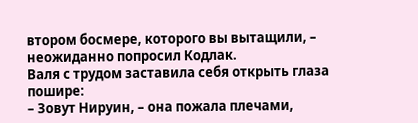втором босмере, которого вы вытащили, – неожиданно попросил Кодлак.
Валя с трудом заставила себя открыть глаза пошире:
– Зовут Нируин, – она пожала плечами,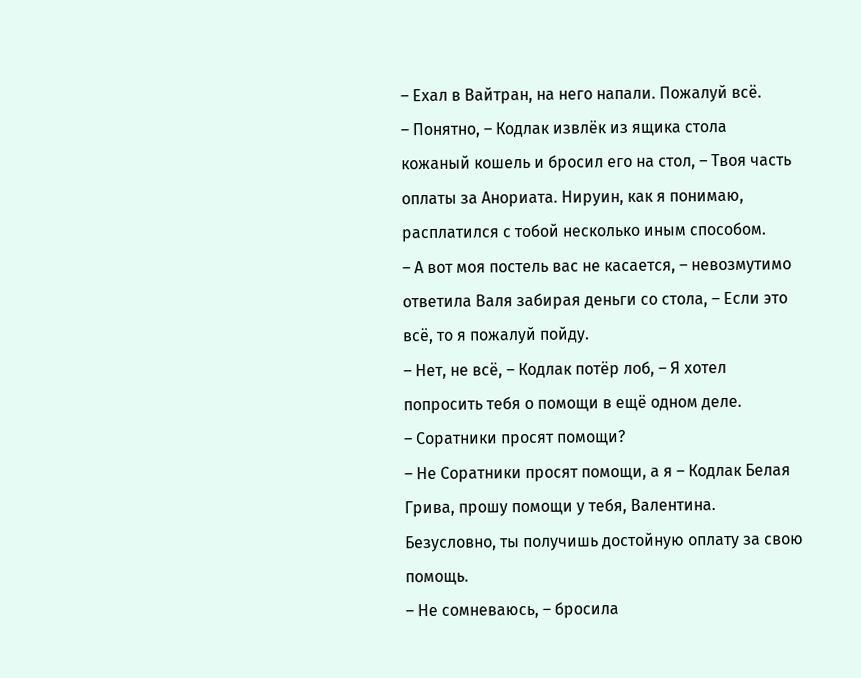– Ехал в Вайтран, на него напали. Пожалуй всё.
– Понятно, – Кодлак извлёк из ящика стола кожаный кошель и бросил его на стол, – Твоя часть оплаты за Анориата. Нируин, как я понимаю, расплатился с тобой несколько иным способом.
– А вот моя постель вас не касается, – невозмутимо ответила Валя забирая деньги со стола, – Если это всё, то я пожалуй пойду.
– Нет, не всё, – Кодлак потёр лоб, – Я хотел попросить тебя о помощи в ещё одном деле.
– Соратники просят помощи?
– Не Соратники просят помощи, а я – Кодлак Белая Грива, прошу помощи у тебя, Валентина. Безусловно, ты получишь достойную оплату за свою помощь.
– Не сомневаюсь, – бросила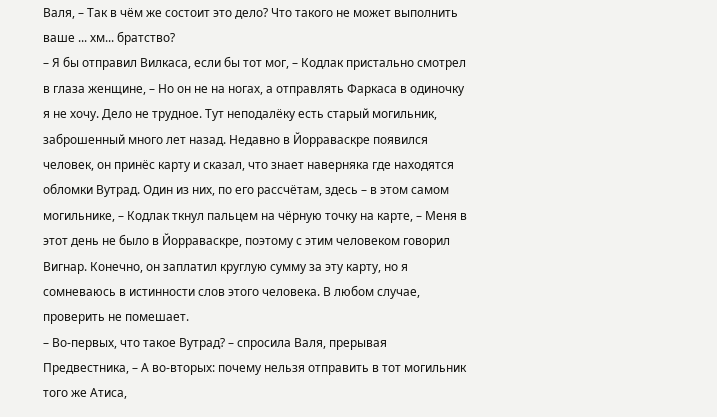Валя, – Так в чём же состоит это дело? Что такого не может выполнить ваше ... хм... братство?
– Я бы отправил Вилкаса, если бы тот мог, – Кодлак пристально смотрел в глаза женщине, – Но он не на ногах, а отправлять Фаркаса в одиночку я не хочу. Дело не трудное. Тут неподалёку есть старый могильник, заброшенный много лет назад. Недавно в Йорраваскре появился человек, он принёс карту и сказал, что знает наверняка где находятся обломки Вутрад. Один из них, по его рассчётам, здесь – в этом самом могильнике, – Кодлак ткнул пальцем на чёрную точку на карте, – Меня в этот день не было в Йорраваскре, поэтому с этим человеком говорил Вигнар. Конечно, он заплатил круглую сумму за эту карту, но я сомневаюсь в истинности слов этого человека. В любом случае, проверить не помешает.
– Во-первых, что такое Вутрад? – спросила Валя, прерывая Предвестника, – А во-вторых: почему нельзя отправить в тот могильник того же Атиса,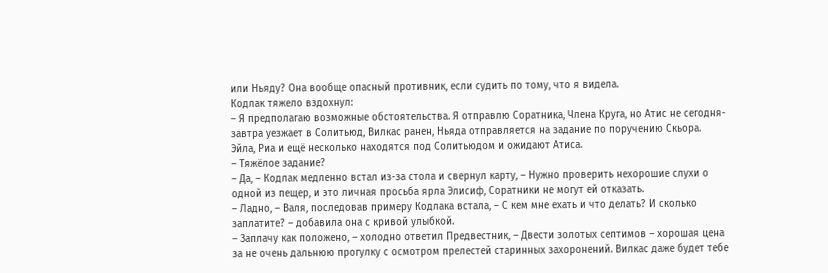или Ньяду? Она вообще опасный противник, если судить по тому, что я видела.
Кодлак тяжело вздохнул:
– Я предполагаю возможные обстоятельства. Я отправлю Соратника, Члена Круга, но Атис не сегодня-завтра уезжает в Солитьюд, Вилкас ранен, Ньяда отправляется на задание по поручению Скьора. Эйла, Риа и ещё несколько находятся под Солитьюдом и ожидают Атиса.
– Тяжёлое задание?
– Да, – Кодлак медленно встал из-за стола и свернул карту, – Нужно проверить нехорошие слухи о одной из пещер, и это личная просьба ярла Элисиф, Соратники не могут ей отказать.
– Ладно, – Валя, последовав примеру Кодлака встала, – С кем мне ехать и что делать? И сколько заплатите? – добавила она с кривой улыбкой.
– Заплачу как положено, – холодно ответил Предвестник, – Двести золотых септимов – хорошая цена за не очень дальнюю прогулку с осмотром прелестей старинных захоронений. Вилкас даже будет тебе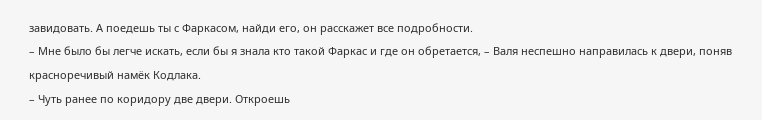завидовать. А поедешь ты с Фаркасом, найди его, он расскажет все подробности.
– Мне было бы легче искать, если бы я знала кто такой Фаркас и где он обретается, – Валя неспешно направилась к двери, поняв красноречивый намёк Кодлака.
– Чуть ранее по коридору две двери. Откроешь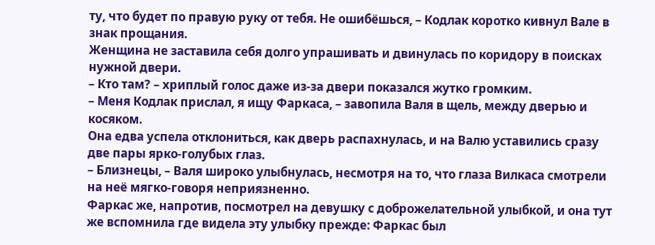ту, что будет по правую руку от тебя. Не ошибёшься, – Кодлак коротко кивнул Вале в знак прощания.
Женщина не заставила себя долго упрашивать и двинулась по коридору в поисках нужной двери.
– Кто там? – хриплый голос даже из-за двери показался жутко громким.
– Меня Кодлак прислал, я ищу Фаркаса, – завопила Валя в щель, между дверью и косяком.
Она едва успела отклониться, как дверь распахнулась, и на Валю уставились сразу две пары ярко-голубых глаз.
– Близнецы, – Валя широко улыбнулась, несмотря на то, что глаза Вилкаса смотрели на неё мягко-говоря неприязненно.
Фаркас же, напротив, посмотрел на девушку с доброжелательной улыбкой, и она тут же вспомнила где видела эту улыбку прежде: Фаркас был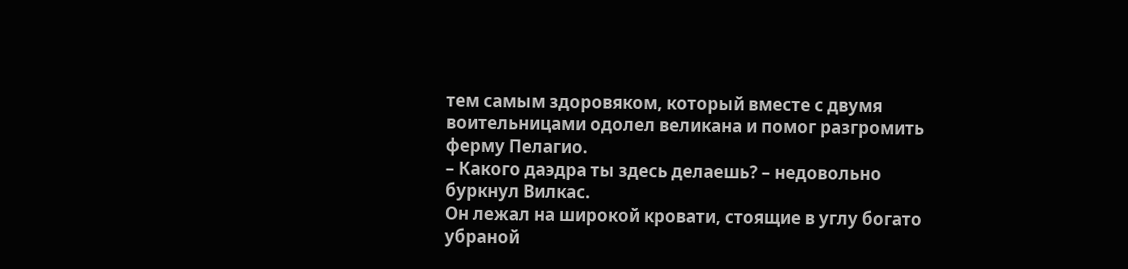тем самым здоровяком, который вместе с двумя воительницами одолел великана и помог разгромить ферму Пелагио.
– Какого даэдра ты здесь делаешь? – недовольно буркнул Вилкас.
Он лежал на широкой кровати, стоящие в углу богато убраной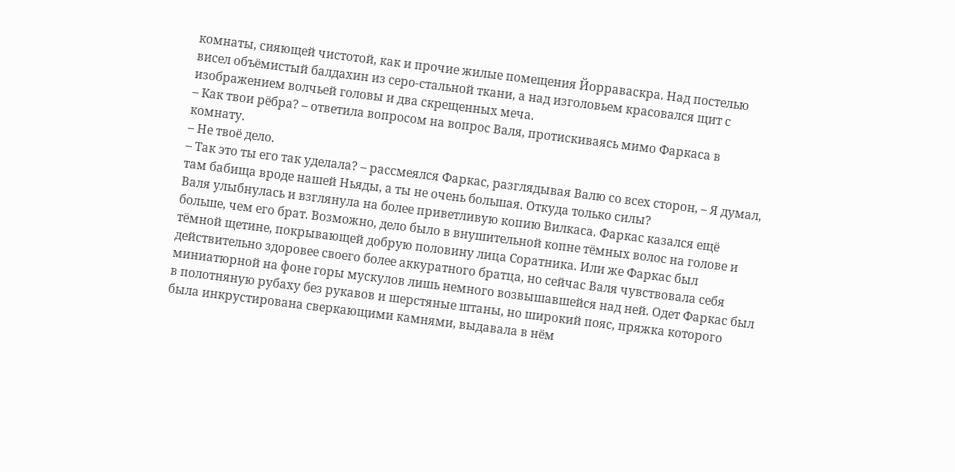комнаты, сияющей чистотой, как и прочие жилые помещения Йорраваскра. Над постелью висел объёмистый балдахин из серо-стальной ткани, а над изголовьем красовался щит с изображением волчьей головы и два скрещенных меча.
– Как твои рёбра? – ответила вопросом на вопрос Валя, протискиваясь мимо Фаркаса в комнату.
– Не твоё дело.
– Так это ты его так уделала? – рассмеялся Фаркас, разглядывая Валю со всех сторон, – Я думал, там бабища вроде нашей Ньяды, а ты не очень большая. Откуда только силы?
Валя улыбнулась и взглянула на более приветливую копию Вилкаса. Фаркас казался ещё больше, чем его брат. Возможно, дело было в внушительной копне тёмных волос на голове и тёмной щетине, покрывающей добрую половину лица Соратника. Или же Фаркас был действительно здоровее своего более аккуратного братца, но сейчас Валя чувствовала себя миниатюрной на фоне горы мускулов лишь немного возвышавшейся над ней. Одет Фаркас был в полотняную рубаху без рукавов и шерстяные штаны, но широкий пояс, пряжка которого была инкрустирована сверкающими камнями, выдавала в нём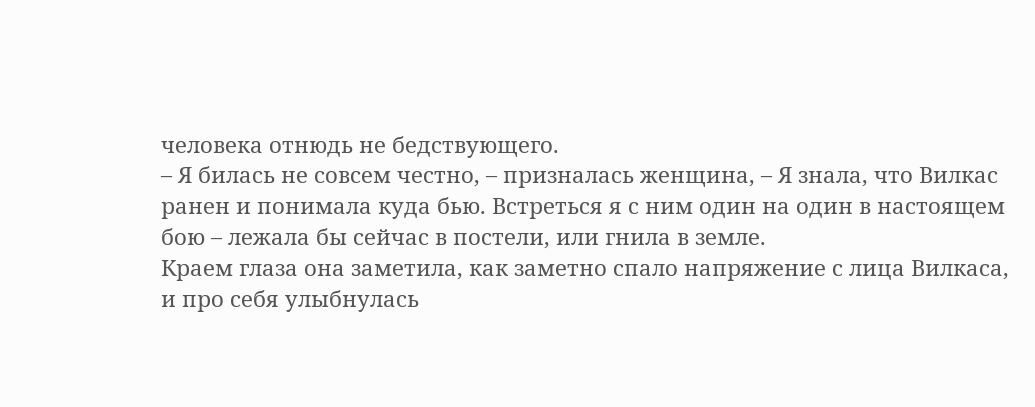человека отнюдь не бедствующего.
– Я билась не совсем честно, – призналась женщина, – Я знала, что Вилкас ранен и понимала куда бью. Встреться я с ним один на один в настоящем бою – лежала бы сейчас в постели, или гнила в земле.
Краем глаза она заметила, как заметно спало напряжение с лица Вилкаса, и про себя улыбнулась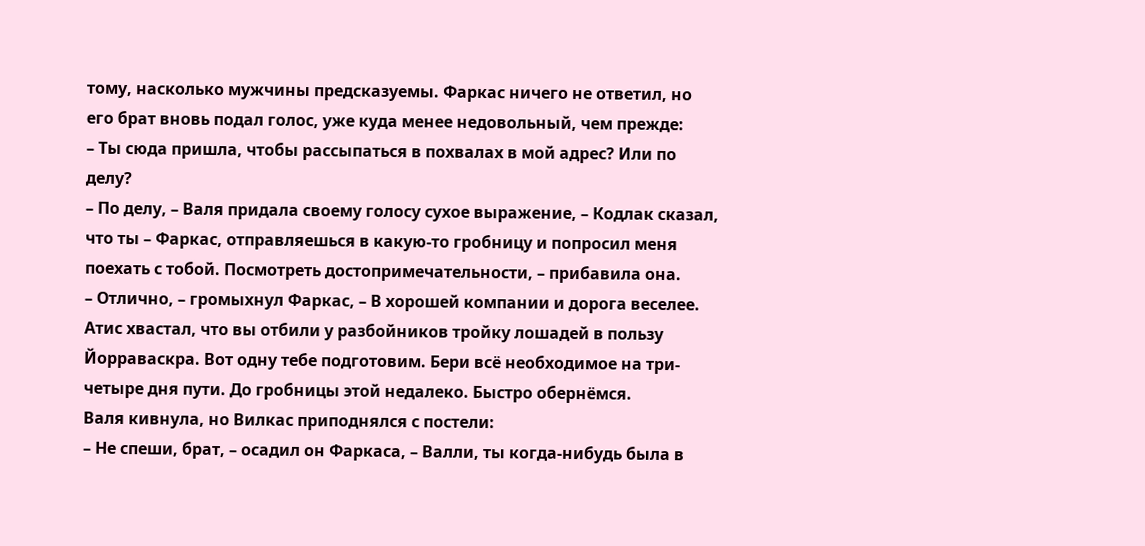тому, насколько мужчины предсказуемы. Фаркас ничего не ответил, но его брат вновь подал голос, уже куда менее недовольный, чем прежде:
– Ты сюда пришла, чтобы рассыпаться в похвалах в мой адрес? Или по делу?
– По делу, – Валя придала своему голосу сухое выражение, – Кодлак сказал, что ты – Фаркас, отправляешься в какую-то гробницу и попросил меня поехать с тобой. Посмотреть достопримечательности, – прибавила она.
– Отлично, – громыхнул Фаркас, – В хорошей компании и дорога веселее. Атис хвастал, что вы отбили у разбойников тройку лошадей в пользу Йорраваскра. Вот одну тебе подготовим. Бери всё необходимое на три-четыре дня пути. До гробницы этой недалеко. Быстро обернёмся.
Валя кивнула, но Вилкас приподнялся с постели:
– Не спеши, брат, – осадил он Фаркаса, – Валли, ты когда-нибудь была в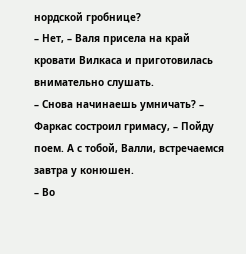нордской гробнице?
– Нет, – Валя присела на край кровати Вилкаса и приготовилась внимательно слушать.
– Снова начинаешь умничать? – Фаркас состроил гримасу, – Пойду поем. А с тобой, Валли, встречаемся завтра у конюшен.
– Во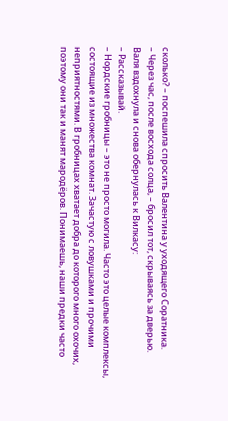сколько? – поспешила спросить Валентина у уходящего Соратника.
– Через час, после восхода солца, – бросил тот, скрываясь за дверью.
Валя вздохнула и снова обернулась к Вилкасу:
– Рассказывай.
– Нордские гробницы – это не просто могила. Часто это целые комплексы, состоящие из множества комнат. Зачастую с ловушками и прочими неприятностями. В гробницах хватает добра до которого много охочих, поэтому они так и манят мародёров. Понимаешь, наши предки часто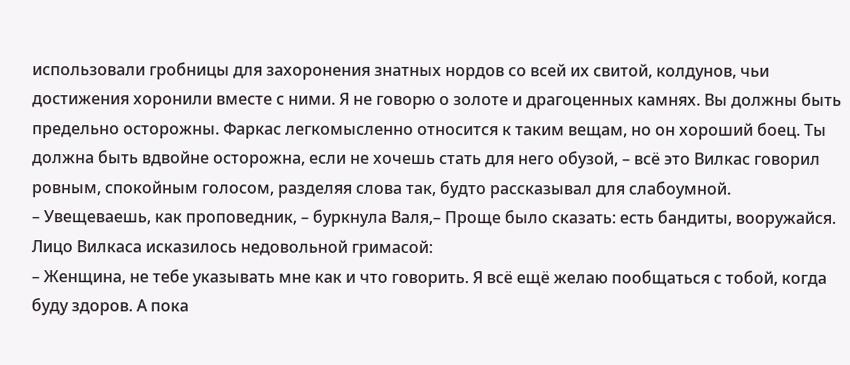использовали гробницы для захоронения знатных нордов со всей их свитой, колдунов, чьи достижения хоронили вместе с ними. Я не говорю о золоте и драгоценных камнях. Вы должны быть предельно осторожны. Фаркас легкомысленно относится к таким вещам, но он хороший боец. Ты должна быть вдвойне осторожна, если не хочешь стать для него обузой, – всё это Вилкас говорил ровным, спокойным голосом, разделяя слова так, будто рассказывал для слабоумной.
– Увещеваешь, как проповедник, – буркнула Валя,– Проще было сказать: есть бандиты, вооружайся.
Лицо Вилкаса исказилось недовольной гримасой:
– Женщина, не тебе указывать мне как и что говорить. Я всё ещё желаю пообщаться с тобой, когда буду здоров. А пока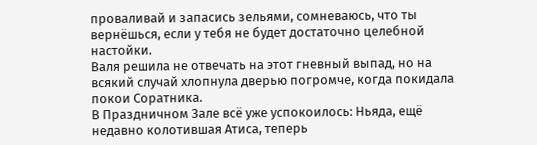проваливай и запасись зельями, сомневаюсь, что ты вернёшься, если у тебя не будет достаточно целебной настойки.
Валя решила не отвечать на этот гневный выпад, но на всякий случай хлопнула дверью погромче, когда покидала покои Соратника.
В Праздничном Зале всё уже успокоилось: Ньяда, ещё недавно колотившая Атиса, теперь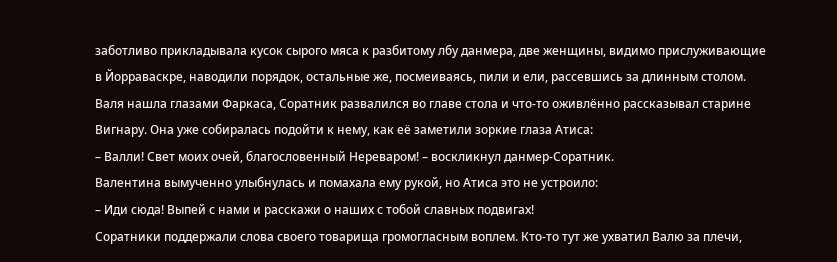заботливо прикладывала кусок сырого мяса к разбитому лбу данмера, две женщины, видимо прислуживающие в Йорраваскре, наводили порядок, остальные же, посмеиваясь, пили и ели, рассевшись за длинным столом. Валя нашла глазами Фаркаса, Соратник развалился во главе стола и что-то оживлённо рассказывал старине Вигнару. Она уже собиралась подойти к нему, как её заметили зоркие глаза Атиса:
– Валли! Свет моих очей, благословенный Нереваром! – воскликнул данмер-Соратник.
Валентина вымученно улыбнулась и помахала ему рукой, но Атиса это не устроило:
– Иди сюда! Выпей с нами и расскажи о наших с тобой славных подвигах!
Соратники поддержали слова своего товарища громогласным воплем. Кто-то тут же ухватил Валю за плечи,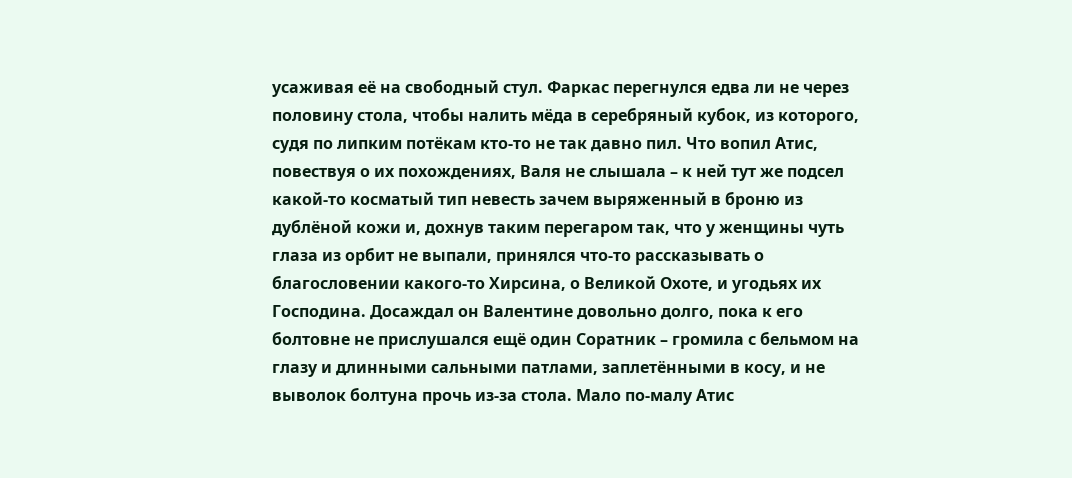усаживая её на свободный стул. Фаркас перегнулся едва ли не через половину стола, чтобы налить мёда в серебряный кубок, из которого, судя по липким потёкам кто-то не так давно пил. Что вопил Атис, повествуя о их похождениях, Валя не слышала – к ней тут же подсел какой-то косматый тип невесть зачем выряженный в броню из дублёной кожи и, дохнув таким перегаром так, что у женщины чуть глаза из орбит не выпали, принялся что-то рассказывать о благословении какого-то Хирсина, о Великой Охоте, и угодьях их Господина. Досаждал он Валентине довольно долго, пока к его болтовне не прислушался ещё один Соратник – громила с бельмом на глазу и длинными сальными патлами, заплетёнными в косу, и не выволок болтуна прочь из-за стола. Мало по-малу Атис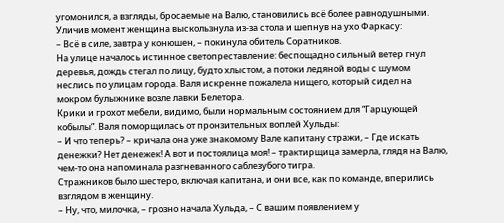угомонился, а взгляды, бросаемые на Валю, становились всё более равнодушными. Уличив момент женщина выскользнула из-за стола и шепнув на ухо Фаркасу:
– Всё в силе, завтра у конюшен, – покинула обитель Соратников.
На улице началось истинное светопреставление: беспощадно сильный ветер гнул деревья, дождь стегал по лицу, будто хлыстом, а потоки ледяной воды с шумом неслись по улицам города. Валя искренне пожалела нищего, который сидел на мокром булыжнике возле лавки Белетора.
Крики и грохот мебели, видимо, были нормальным состоянием для “Гарцующей кобылы”. Валя поморщилась от пронзительных воплей Хульды:
– И что теперь? – кричала она уже знакомому Вале капитану стражи, – Где искать денежки? Нет денежек! А вот и постоялица моя! – трактирщица замерла, глядя на Валю, чем-то она напоминала разгневанного саблезубого тигра.
Стражников было шестеро, включая капитана, и они все, как по команде, вперились взглядом в женщину.
– Ну, что, милочка, – грозно начала Хульда, – С вашим появлением у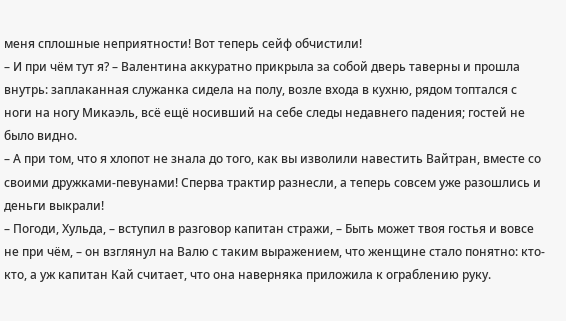меня сплошные неприятности! Вот теперь сейф обчистили!
– И при чём тут я? – Валентина аккуратно прикрыла за собой дверь таверны и прошла внутрь: заплаканная служанка сидела на полу, возле входа в кухню, рядом топтался с ноги на ногу Микаэль, всё ещё носивший на себе следы недавнего падения; гостей не было видно.
– А при том, что я хлопот не знала до того, как вы изволили навестить Вайтран, вместе со своими дружками-певунами! Сперва трактир разнесли, а теперь совсем уже разошлись и деньги выкрали!
– Погоди, Хульда, – вступил в разговор капитан стражи, – Быть может твоя гостья и вовсе не при чём, – он взглянул на Валю с таким выражением, что женщине стало понятно: кто-кто, а уж капитан Кай считает, что она наверняка приложила к ограблению руку.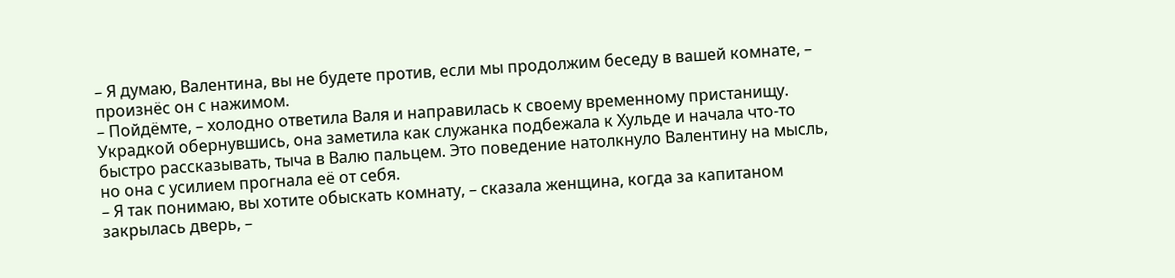– Я думаю, Валентина, вы не будете против, если мы продолжим беседу в вашей комнате, – произнёс он с нажимом.
– Пойдёмте, – холодно ответила Валя и направилась к своему временному пристанищу.
Украдкой обернувшись, она заметила как служанка подбежала к Хульде и начала что-то быстро рассказывать, тыча в Валю пальцем. Это поведение натолкнуло Валентину на мысль, но она с усилием прогнала её от себя.
– Я так понимаю, вы хотите обыскать комнату, – сказала женщина, когда за капитаном закрылась дверь, –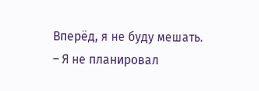Вперёд, я не буду мешать.
– Я не планировал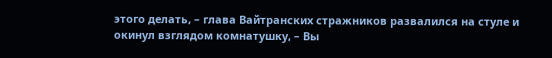этого делать, – глава Вайтранских стражников развалился на стуле и окинул взглядом комнатушку, – Вы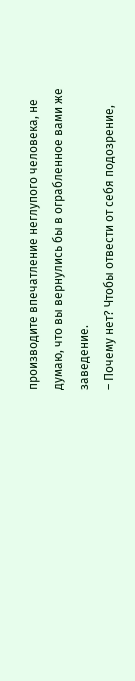производите впечатление неглупого человека, не думаю, что вы вернулись бы в ограбленное вами же заведение.
– Почему нет? Чтобы отвести от себя подозрение,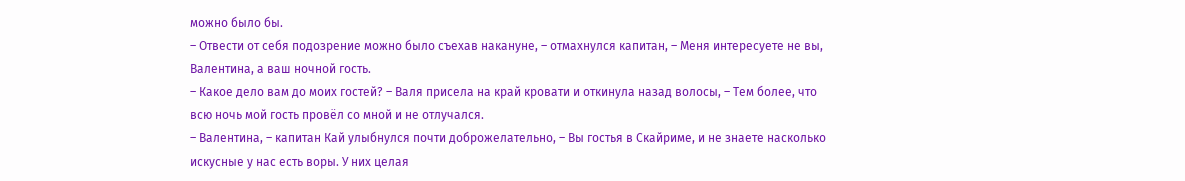можно было бы.
– Отвести от себя подозрение можно было съехав накануне, – отмахнулся капитан, – Меня интересуете не вы, Валентина, а ваш ночной гость.
– Какое дело вам до моих гостей? – Валя присела на край кровати и откинула назад волосы, – Тем более, что всю ночь мой гость провёл со мной и не отлучался.
– Валентина, – капитан Кай улыбнулся почти доброжелательно, – Вы гостья в Скайриме, и не знаете насколько искусные у нас есть воры. У них целая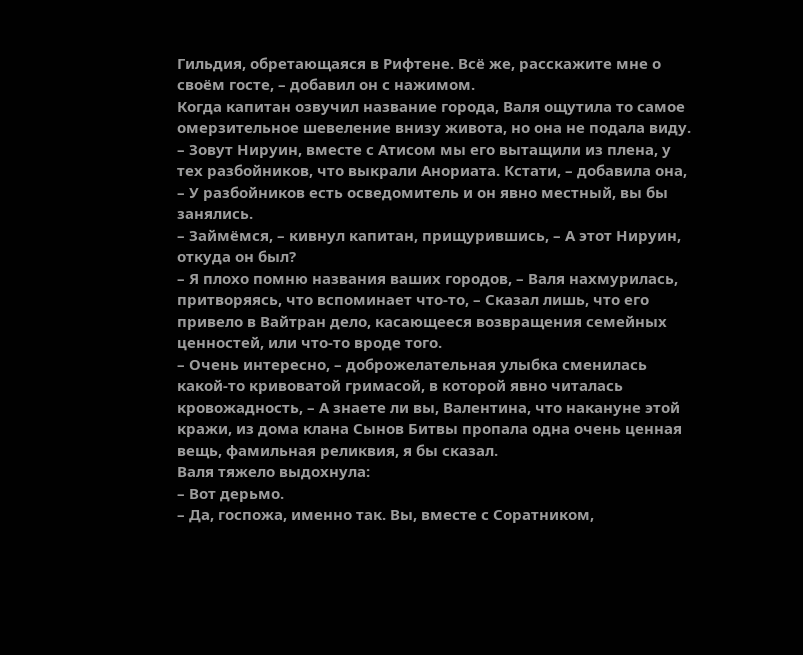Гильдия, обретающаяся в Рифтене. Всё же, расскажите мне о своём госте, – добавил он с нажимом.
Когда капитан озвучил название города, Валя ощутила то самое омерзительное шевеление внизу живота, но она не подала виду.
– Зовут Нируин, вместе с Атисом мы его вытащили из плена, у тех разбойников, что выкрали Анориата. Кстати, – добавила она, – У разбойников есть осведомитель и он явно местный, вы бы занялись.
– Займёмся, – кивнул капитан, прищурившись, – А этот Нируин, откуда он был?
– Я плохо помню названия ваших городов, – Валя нахмурилась, притворяясь, что вспоминает что-то, – Сказал лишь, что его привело в Вайтран дело, касающееся возвращения семейных ценностей, или что-то вроде того.
– Очень интересно, – доброжелательная улыбка сменилась какой-то кривоватой гримасой, в которой явно читалась кровожадность, – А знаете ли вы, Валентина, что накануне этой кражи, из дома клана Сынов Битвы пропала одна очень ценная вещь, фамильная реликвия, я бы сказал.
Валя тяжело выдохнула:
– Вот дерьмо.
– Да, госпожа, именно так. Вы, вместе с Соратником,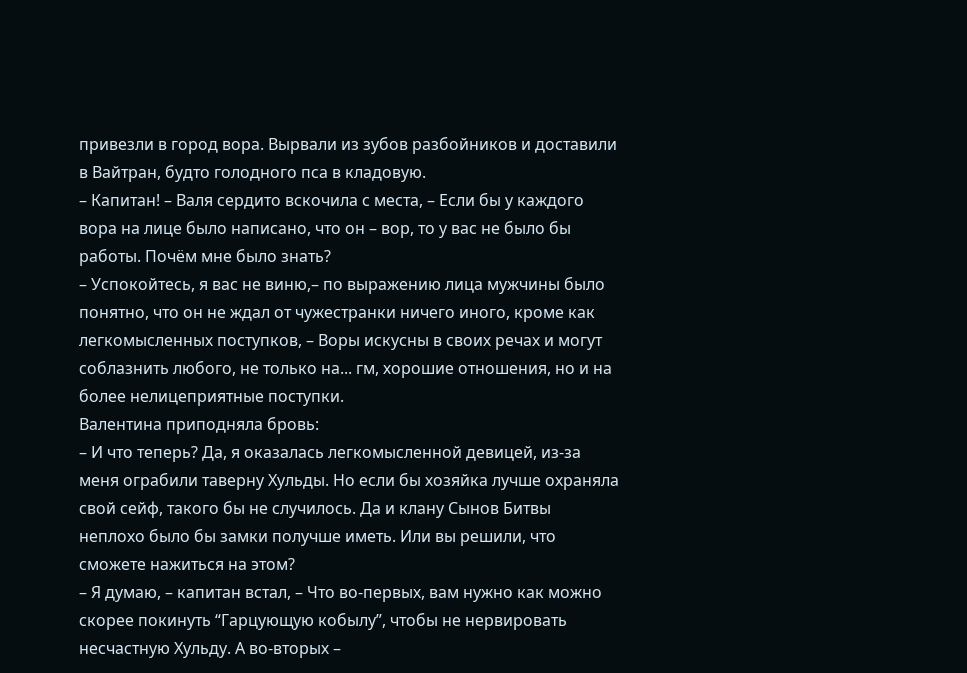привезли в город вора. Вырвали из зубов разбойников и доставили в Вайтран, будто голодного пса в кладовую.
– Капитан! – Валя сердито вскочила с места, – Если бы у каждого вора на лице было написано, что он – вор, то у вас не было бы работы. Почём мне было знать?
– Успокойтесь, я вас не виню,– по выражению лица мужчины было понятно, что он не ждал от чужестранки ничего иного, кроме как легкомысленных поступков, – Воры искусны в своих речах и могут соблазнить любого, не только на... гм, хорошие отношения, но и на более нелицеприятные поступки.
Валентина приподняла бровь:
– И что теперь? Да, я оказалась легкомысленной девицей, из-за меня ограбили таверну Хульды. Но если бы хозяйка лучше охраняла свой сейф, такого бы не случилось. Да и клану Сынов Битвы неплохо было бы замки получше иметь. Или вы решили, что сможете нажиться на этом?
– Я думаю, – капитан встал, – Что во-первых, вам нужно как можно скорее покинуть “Гарцующую кобылу”, чтобы не нервировать несчастную Хульду. А во-вторых –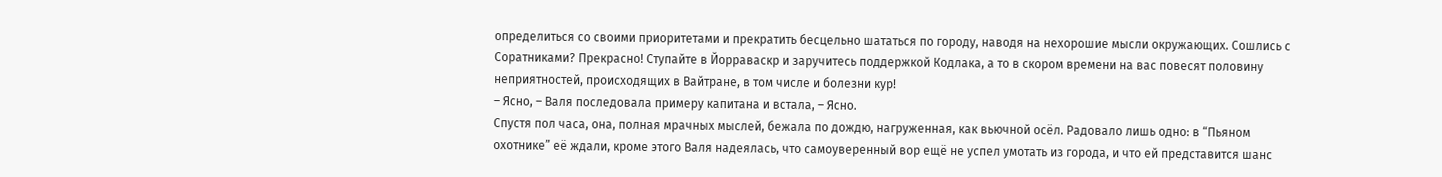определиться со своими приоритетами и прекратить бесцельно шататься по городу, наводя на нехорошие мысли окружающих. Сошлись с Соратниками? Прекрасно! Ступайте в Йорраваскр и заручитесь поддержкой Кодлака, а то в скором времени на вас повесят половину неприятностей, происходящих в Вайтране, в том числе и болезни кур!
– Ясно, – Валя последовала примеру капитана и встала, – Ясно.
Спустя пол часа, она, полная мрачных мыслей, бежала по дождю, нагруженная, как вьючной осёл. Радовало лишь одно: в “Пьяном охотнике” её ждали, кроме этого Валя надеялась, что самоуверенный вор ещё не успел умотать из города, и что ей представится шанс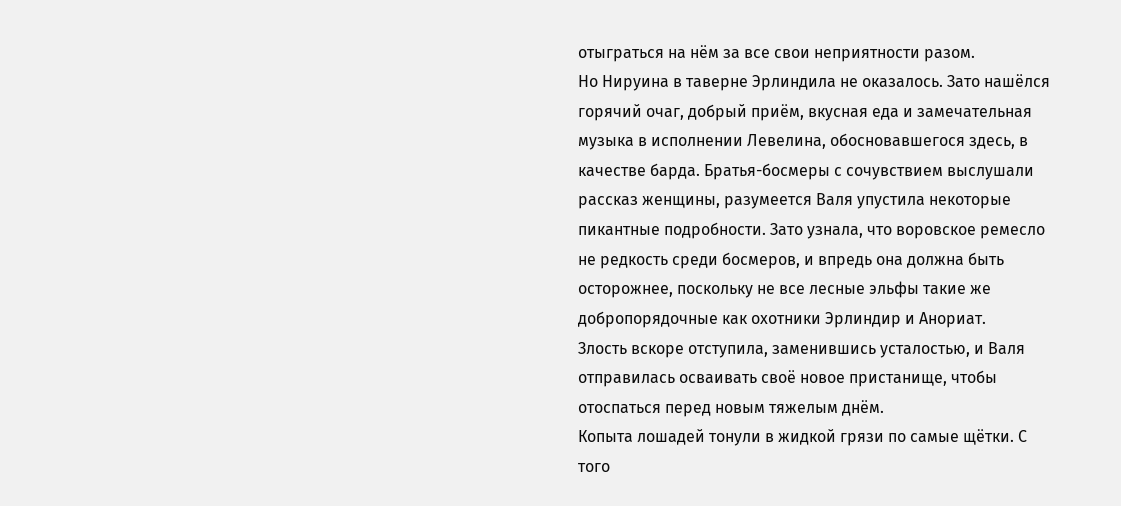отыграться на нём за все свои неприятности разом.
Но Нируина в таверне Эрлиндила не оказалось. Зато нашёлся горячий очаг, добрый приём, вкусная еда и замечательная музыка в исполнении Левелина, обосновавшегося здесь, в качестве барда. Братья-босмеры с сочувствием выслушали рассказ женщины, разумеется Валя упустила некоторые пикантные подробности. Зато узнала, что воровское ремесло не редкость среди босмеров, и впредь она должна быть осторожнее, поскольку не все лесные эльфы такие же добропорядочные как охотники Эрлиндир и Анориат.
Злость вскоре отступила, заменившись усталостью, и Валя отправилась осваивать своё новое пристанище, чтобы отоспаться перед новым тяжелым днём.
Копыта лошадей тонули в жидкой грязи по самые щётки. С того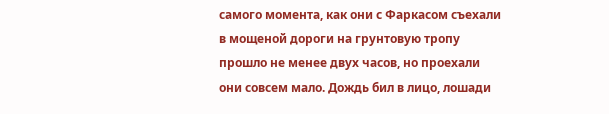самого момента, как они с Фаркасом съехали в мощеной дороги на грунтовую тропу прошло не менее двух часов, но проехали они совсем мало. Дождь бил в лицо, лошади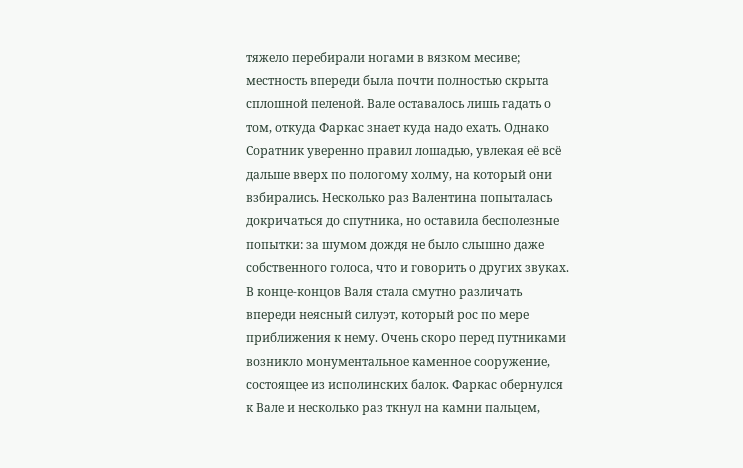тяжело перебирали ногами в вязком месиве; местность впереди была почти полностью скрыта сплошной пеленой. Вале оставалось лишь гадать о том, откуда Фаркас знает куда надо ехать. Однако Соратник уверенно правил лошадью, увлекая её всё дальше вверх по пологому холму, на который они взбирались. Несколько раз Валентина попыталась докричаться до спутника, но оставила бесполезные попытки: за шумом дождя не было слышно даже собственного голоса, что и говорить о других звуках.
В конце-концов Валя стала смутно различать впереди неясный силуэт, который рос по мере приближения к нему. Очень скоро перед путниками возникло монументальное каменное сооружение, состоящее из исполинских балок. Фаркас обернулся к Вале и несколько раз ткнул на камни пальцем,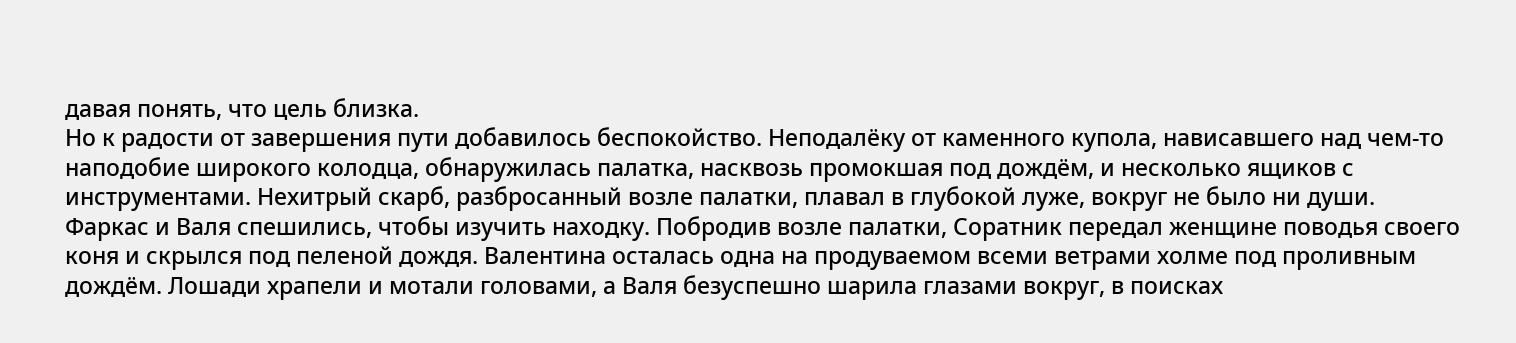давая понять, что цель близка.
Но к радости от завершения пути добавилось беспокойство. Неподалёку от каменного купола, нависавшего над чем-то наподобие широкого колодца, обнаружилась палатка, насквозь промокшая под дождём, и несколько ящиков с инструментами. Нехитрый скарб, разбросанный возле палатки, плавал в глубокой луже, вокруг не было ни души.
Фаркас и Валя спешились, чтобы изучить находку. Побродив возле палатки, Соратник передал женщине поводья своего коня и скрылся под пеленой дождя. Валентина осталась одна на продуваемом всеми ветрами холме под проливным дождём. Лошади храпели и мотали головами, а Валя безуспешно шарила глазами вокруг, в поисках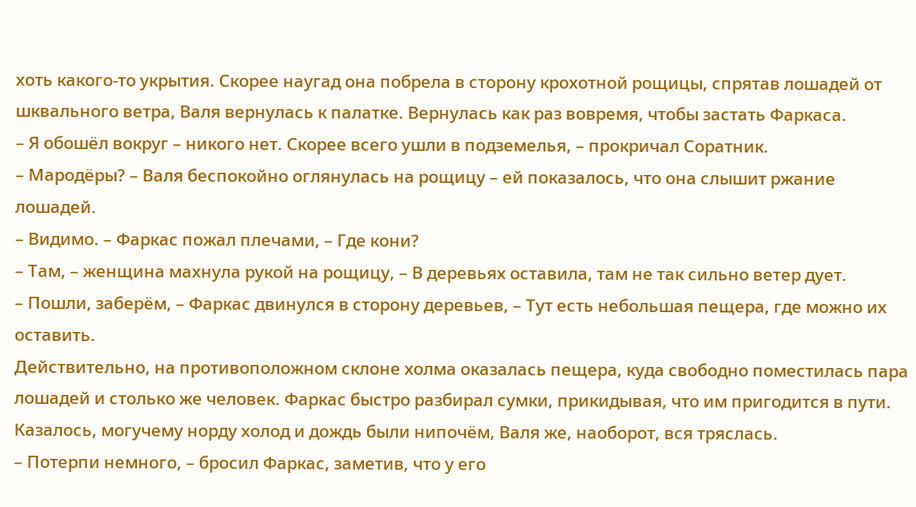хоть какого-то укрытия. Скорее наугад она побрела в сторону крохотной рощицы, спрятав лошадей от шквального ветра, Валя вернулась к палатке. Вернулась как раз вовремя, чтобы застать Фаркаса.
– Я обошёл вокруг – никого нет. Скорее всего ушли в подземелья, – прокричал Соратник.
– Мародёры? – Валя беспокойно оглянулась на рощицу – ей показалось, что она слышит ржание лошадей.
– Видимо. – Фаркас пожал плечами, – Где кони?
– Там, – женщина махнула рукой на рощицу, – В деревьях оставила, там не так сильно ветер дует.
– Пошли, заберём, – Фаркас двинулся в сторону деревьев, – Тут есть небольшая пещера, где можно их оставить.
Действительно, на противоположном склоне холма оказалась пещера, куда свободно поместилась пара лошадей и столько же человек. Фаркас быстро разбирал сумки, прикидывая, что им пригодится в пути. Казалось, могучему норду холод и дождь были нипочём, Валя же, наоборот, вся тряслась.
– Потерпи немного, – бросил Фаркас, заметив, что у его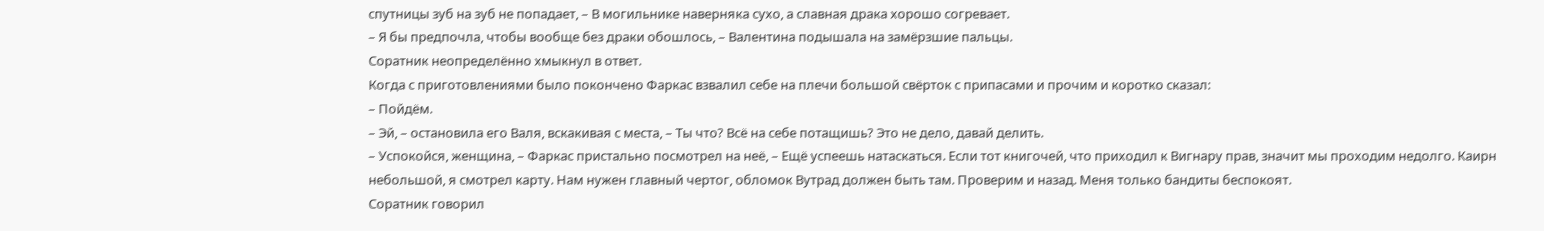спутницы зуб на зуб не попадает, – В могильнике наверняка сухо, а славная драка хорошо согревает.
– Я бы предпочла, чтобы вообще без драки обошлось, – Валентина подышала на замёрзшие пальцы.
Соратник неопределённо хмыкнул в ответ.
Когда с приготовлениями было покончено Фаркас взвалил себе на плечи большой свёрток с припасами и прочим и коротко сказал:
– Пойдём.
– Эй, – остановила его Валя, вскакивая с места, – Ты что? Всё на себе потащишь? Это не дело, давай делить.
– Успокойся, женщина, – Фаркас пристально посмотрел на неё, – Ещё успеешь натаскаться. Если тот книгочей, что приходил к Вигнару прав, значит мы проходим недолго. Каирн небольшой, я смотрел карту. Нам нужен главный чертог, обломок Вутрад должен быть там. Проверим и назад. Меня только бандиты беспокоят.
Соратник говорил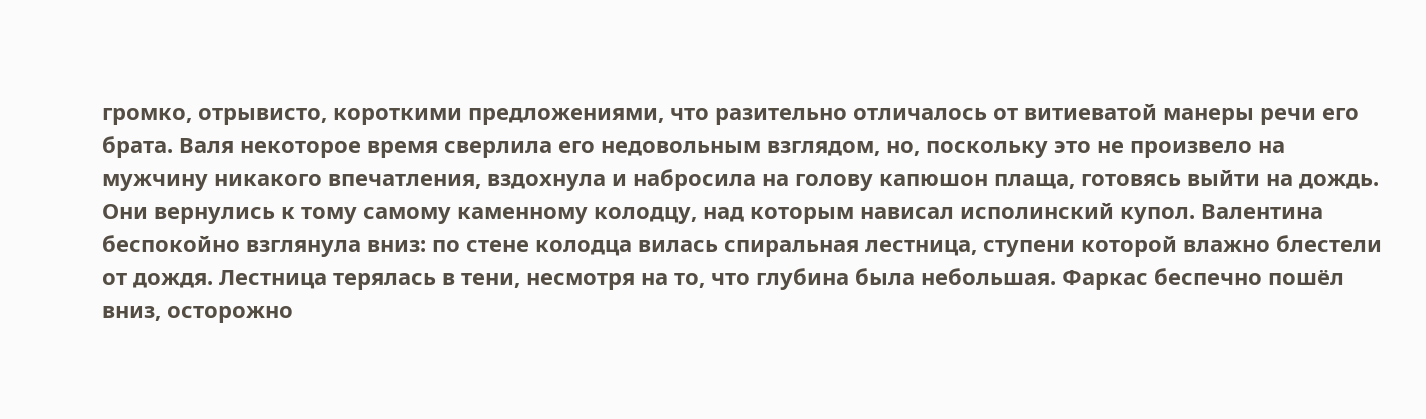громко, отрывисто, короткими предложениями, что разительно отличалось от витиеватой манеры речи его брата. Валя некоторое время сверлила его недовольным взглядом, но, поскольку это не произвело на мужчину никакого впечатления, вздохнула и набросила на голову капюшон плаща, готовясь выйти на дождь.
Они вернулись к тому самому каменному колодцу, над которым нависал исполинский купол. Валентина беспокойно взглянула вниз: по стене колодца вилась спиральная лестница, ступени которой влажно блестели от дождя. Лестница терялась в тени, несмотря на то, что глубина была небольшая. Фаркас беспечно пошёл вниз, осторожно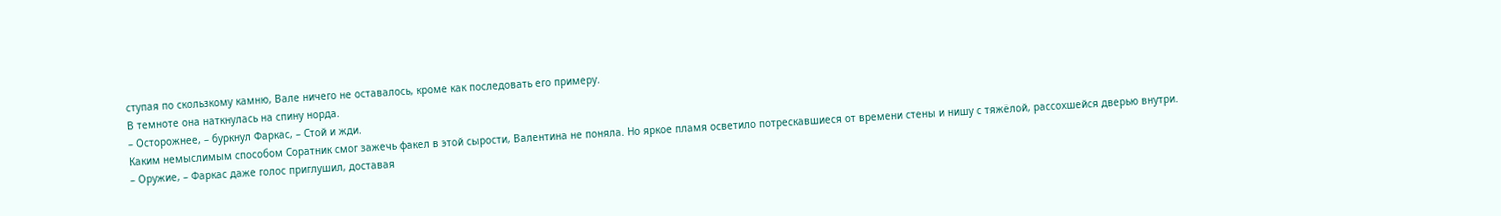ступая по скользкому камню, Вале ничего не оставалось, кроме как последовать его примеру.
В темноте она наткнулась на спину норда.
– Осторожнее, – буркнул Фаркас, – Стой и жди.
Каким немыслимым способом Соратник смог зажечь факел в этой сырости, Валентина не поняла. Но яркое пламя осветило потрескавшиеся от времени стены и нишу с тяжёлой, рассохшейся дверью внутри.
– Оружие, – Фаркас даже голос приглушил, доставая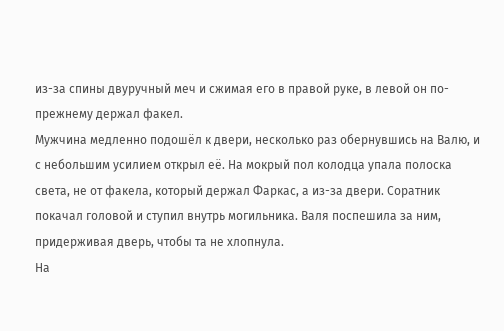из-за спины двуручный меч и сжимая его в правой руке, в левой он по-прежнему держал факел.
Мужчина медленно подошёл к двери, несколько раз обернувшись на Валю, и с небольшим усилием открыл её. На мокрый пол колодца упала полоска света, не от факела, который держал Фаркас, а из-за двери. Соратник покачал головой и ступил внутрь могильника. Валя поспешила за ним, придерживая дверь, чтобы та не хлопнула.
На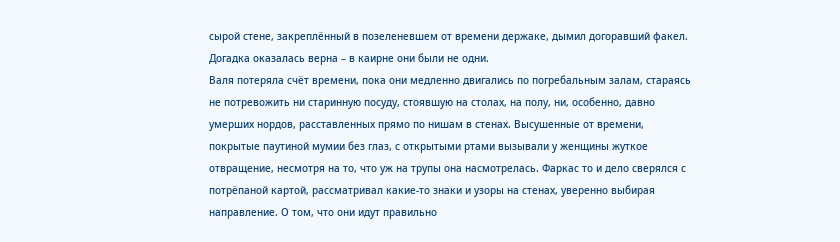сырой стене, закреплённый в позеленевшем от времени держаке, дымил догоравший факел. Догадка оказалась верна – в каирне они были не одни.
Валя потеряла счёт времени, пока они медленно двигались по погребальным залам, стараясь не потревожить ни старинную посуду, стоявшую на столах, на полу, ни, особенно, давно умерших нордов, расставленных прямо по нишам в стенах. Высушенные от времени, покрытые паутиной мумии без глаз, с открытыми ртами вызывали у женщины жуткое отвращение, несмотря на то, что уж на трупы она насмотрелась. Фаркас то и дело сверялся с потрёпаной картой, рассматривал какие-то знаки и узоры на стенах, уверенно выбирая направление. О том, что они идут правильно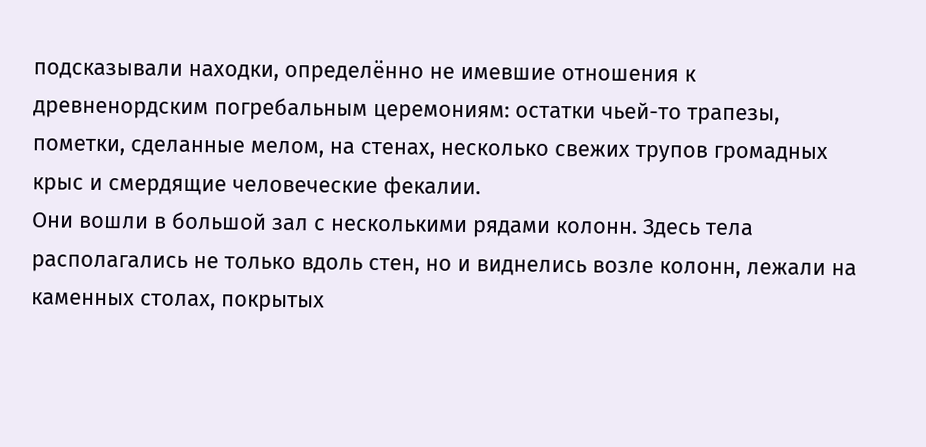подсказывали находки, определённо не имевшие отношения к древненордским погребальным церемониям: остатки чьей-то трапезы, пометки, сделанные мелом, на стенах, несколько свежих трупов громадных крыс и смердящие человеческие фекалии.
Они вошли в большой зал с несколькими рядами колонн. Здесь тела располагались не только вдоль стен, но и виднелись возле колонн, лежали на каменных столах, покрытых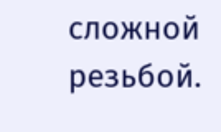сложной резьбой.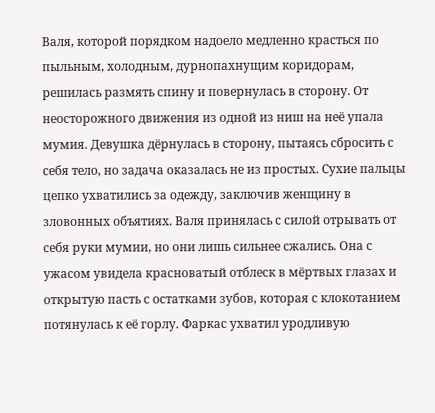Валя, которой порядком надоело медленно красться по пыльным, холодным, дурнопахнущим коридорам, решилась размять спину и повернулась в сторону. От неосторожного движения из одной из ниш на неё упала мумия. Девушка дёрнулась в сторону, пытаясь сбросить с себя тело, но задача оказалась не из простых. Сухие пальцы цепко ухватились за одежду, заключив женщину в зловонных объятиях. Валя принялась с силой отрывать от себя руки мумии, но они лишь сильнее сжались. Она с ужасом увидела красноватый отблеск в мёртвых глазах и открытую пасть с остатками зубов, которая с клокотанием потянулась к её горлу. Фаркас ухватил уродливую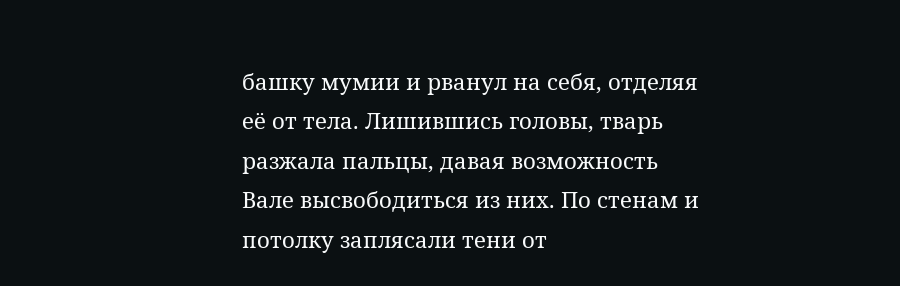башку мумии и рванул на себя, отделяя её от тела. Лишившись головы, тварь разжала пальцы, давая возможность Вале высвободиться из них. По стенам и потолку заплясали тени от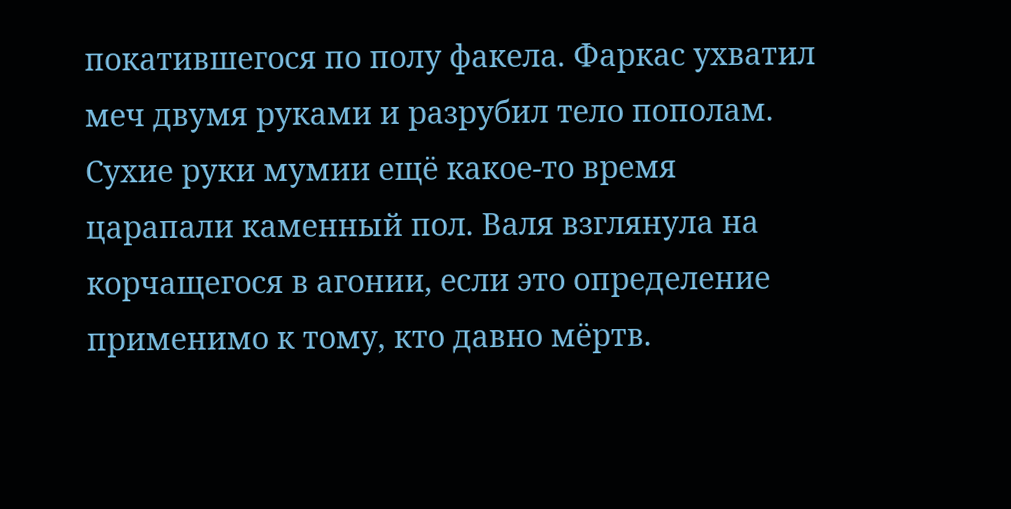покатившегося по полу факела. Фаркас ухватил меч двумя руками и разрубил тело пополам. Сухие руки мумии ещё какое-то время царапали каменный пол. Валя взглянула на корчащегося в агонии, если это определение применимо к тому, кто давно мёртв.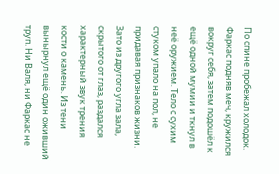По спине пробежал холодок.
Фаркас подняв меч, кружился вокруг себя, затем подошёл к ещё одной мумии и ткнул в неё оружием. Тело с сухим стуком упало на пол, не придавая признаков жизни. Зато из другого угла зала, скрытого от глаз, раздался характерный звук трения кости о камень. Из тени вынырнул ещё один оживший труп. Ни Валя, ни Фаркас не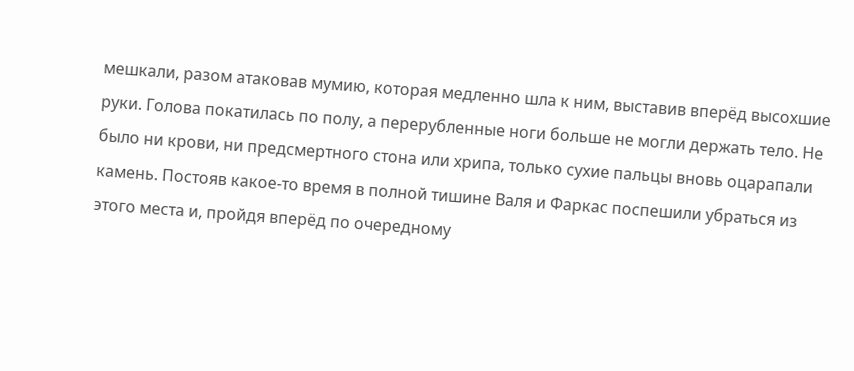мешкали, разом атаковав мумию, которая медленно шла к ним, выставив вперёд высохшие руки. Голова покатилась по полу, а перерубленные ноги больше не могли держать тело. Не было ни крови, ни предсмертного стона или хрипа, только сухие пальцы вновь оцарапали камень. Постояв какое-то время в полной тишине Валя и Фаркас поспешили убраться из этого места и, пройдя вперёд по очередному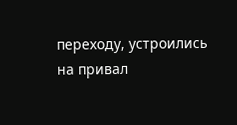переходу, устроились на привал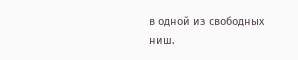в одной из свободных ниш.